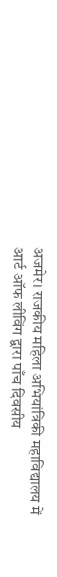अजमेर। राजकीय महिला अभियांत्रिकी महाविद्यालय में आर्ट ऑफ लीविंग द्वारा पाँच दिवसीय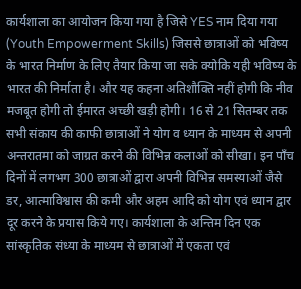कार्यशाला का आयोजन किया गया है जिसे YES नाम दिया गया (Youth Empowerment Skills) जिससे छात्राओं को भविष्य के भारत निर्माण के लिए तैयार किया जा सके क्योकि यही भविष्य के भारत की निर्माता है। और यह कहना अतिशौक्ति नहीं होगी कि नीव मजबूत होगी तो ईमारत अच्छी खड़ी होगी। 16 से 21 सितम्बर तक सभी संकाय की काफी छात्राओं ने योग व ध्यान के माध्यम से अपनी अन्तरातमा को जाग्रत करने की विभिन्न कलाओं को सीखा। इन पाँच दिनों में लगभग 300 छात्राओं द्वारा अपनी विभिन्न समस्याओं जैसे डर, आत्माविश्वास की कमी और अहम आदि को योग एवं ध्यान द्वार दूर करने के प्रयास किये गए। कार्यशाला के अन्तिम दिन एक सांस्कृतिक संध्या के माध्यम से छात्राओं में एकता एवं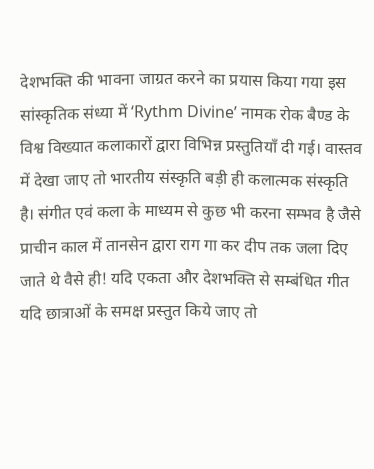देशभक्ति की भावना जाग्रत करने का प्रयास किया गया इस सांस्कृतिक संध्या में ‘Rythm Divine’ नामक रोक बैण्ड के विश्व विख्यात कलाकारों द्वारा विभिन्न प्रस्तुतियाँ दी गई। वास्तव में देखा जाए तो भारतीय संस्कृति बड़ी ही कलात्मक संस्कृति है। संगीत एवं कला के माध्यम से कुछ भी करना सम्भव है जैसे प्राचीन काल में तानसेन द्वारा राग गा कर दीप तक जला दिए जाते थे वैसे ही! यदि एकता और देशभक्ति से सम्बंधित गीत यदि छात्राओं के समक्ष प्रस्तुत किये जाए तो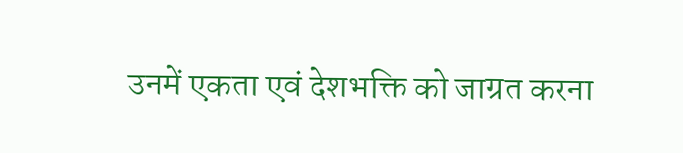उनमें एकता एवं देशभक्ति को जाग्रत करना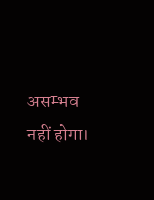असम्भव नहीं होगा।